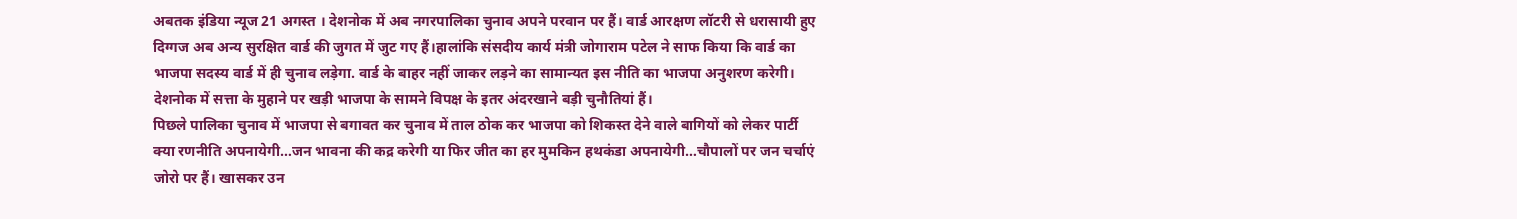अबतक इंडिया न्यूज 21 अगस्त । देशनोक में अब नगरपालिका चुनाव अपने परवान पर हैं। वार्ड आरक्षण लॉटरी से धरासायी हुए दिग्गज अब अन्य सुरक्षित वार्ड की जुगत में जुट गए हैं।हालांकि संसदीय कार्य मंत्री जोगाराम पटेल ने साफ किया कि वार्ड का भाजपा सदस्य वार्ड में ही चुनाव लड़ेगा. वार्ड के बाहर नहीं जाकर लड़ने का सामान्यत इस नीति का भाजपा अनुशरण करेगी। देशनोक में सत्ता के मुहाने पर खड़ी भाजपा के सामने विपक्ष के इतर अंदरखाने बड़ी चुनौतियां हैं।
पिछले पालिका चुनाव में भाजपा से बगावत कर चुनाव में ताल ठोक कर भाजपा को शिकस्त देने वाले बागियों को लेकर पार्टी क्या रणनीति अपनायेगी…जन भावना की कद्र करेगी या फिर जीत का हर मुमकिन हथकंडा अपनायेगी…चौपालों पर जन चर्चाएं जोरो पर हैं। खासकर उन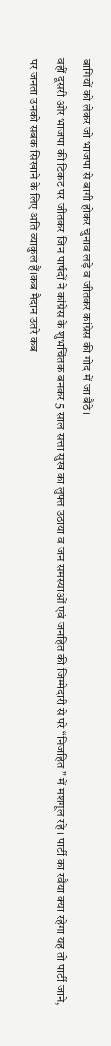बागियों को लेकर जो भाजपा से बागी होकर चुनाव लड़े व जीतकर कांग्रेस की गोद में जा बैठे।
वहीं दूसरी ओर भाजपा की टिकट पर जीतकर जिन पार्षदों ने कांग्रेस के शुभचिंतक बनकर 5 साल सत्ता सुख का लुफ्त उठाया व जन समस्याओं एवं जनहित की जिम्मेदारी से परे “निजहित ” में मशगूल रहे । पार्टी का रवैया क्या रहेगा यह तो पार्टी जाने, पर जनता उनको सबक सिखाने के लिए अति व्याकुल हैं।कब मैदान उतरे कब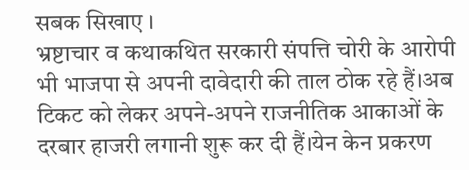सबक सिखाए ।
भ्रष्टाचार व कथाकथित सरकारी संपत्ति चोरी के आरोपी भी भाजपा से अपनी दावेदारी की ताल ठोक रहे हैं।अब टिकट को लेकर अपने-अपने राजनीतिक आकाओं के दरबार हाजरी लगानी शुरू कर दी हैं।येन केन प्रकरण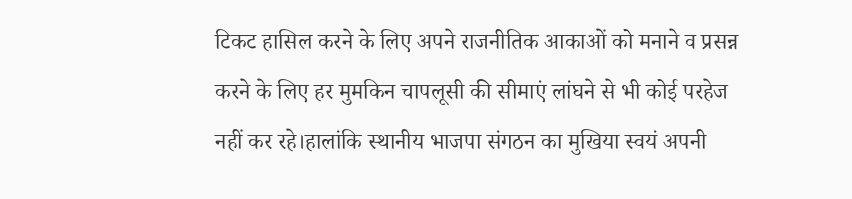टिकट हासिल करने के लिए अपने राजनीतिक आकाओं को मनाने व प्रसन्न करने के लिए हर मुमकिन चापलूसी की सीमाएं लांघने से भी कोई परहेज नहीं कर रहे।हालांकि स्थानीय भाजपा संगठन का मुखिया स्वयं अपनी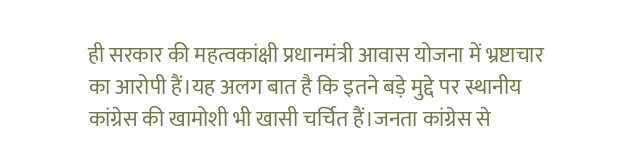ही सरकार की महत्वकांक्षी प्रधानमंत्री आवास योजना में भ्रष्टाचार का आरोपी हैं।यह अलग बात है कि इतने बड़े मुद्दे पर स्थानीय कांग्रेस की खामोशी भी खासी चर्चित हैं।जनता कांग्रेस से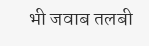भी जवाब तलबी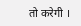तो करेगी ।